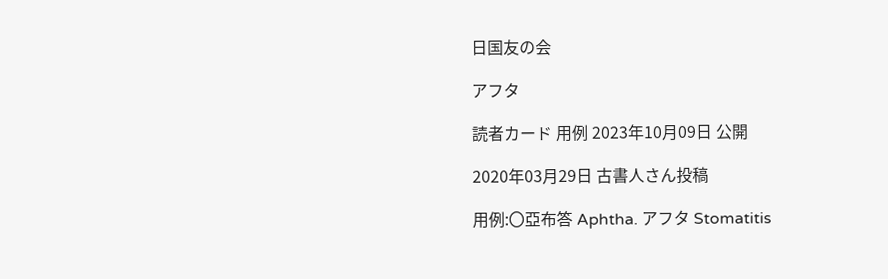日国友の会

アフタ

読者カード 用例 2023年10月09日 公開

2020年03月29日 古書人さん投稿

用例:〇亞布答 Aphtha. アフタ Stomatitis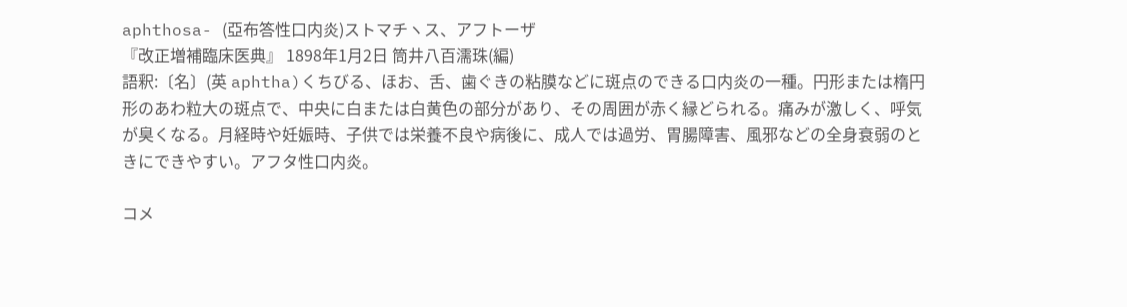aphthosa- (亞布答性口内炎)ストマチヽス、アフトーザ
『改正増補臨床医典』 1898年1月2日 筒井八百濡珠(編)
語釈:〔名〕(英 aphtha)くちびる、ほお、舌、歯ぐきの粘膜などに斑点のできる口内炎の一種。円形または楕円形のあわ粒大の斑点で、中央に白または白黄色の部分があり、その周囲が赤く縁どられる。痛みが激しく、呼気が臭くなる。月経時や妊娠時、子供では栄養不良や病後に、成人では過労、胃腸障害、風邪などの全身衰弱のときにできやすい。アフタ性口内炎。

コメ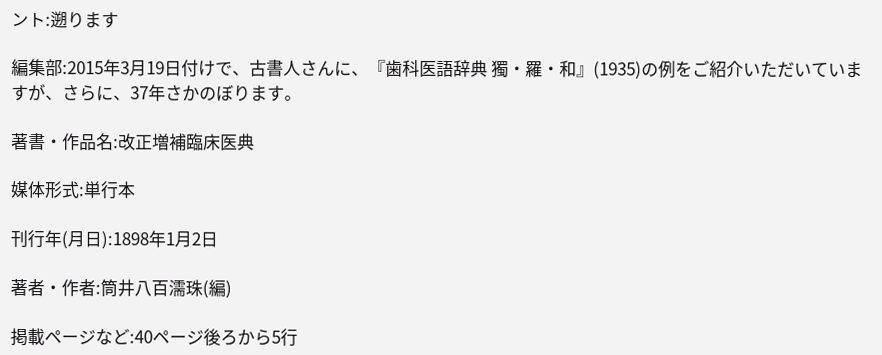ント:遡ります

編集部:2015年3月19日付けで、古書人さんに、『歯科医語辞典 獨・羅・和』(1935)の例をご紹介いただいていますが、さらに、37年さかのぼります。

著書・作品名:改正増補臨床医典

媒体形式:単行本

刊行年(月日):1898年1月2日

著者・作者:筒井八百濡珠(編)

掲載ページなど:40ページ後ろから5行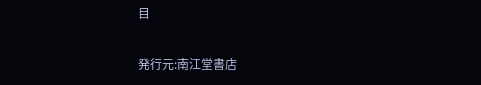目

発行元:南江堂書店